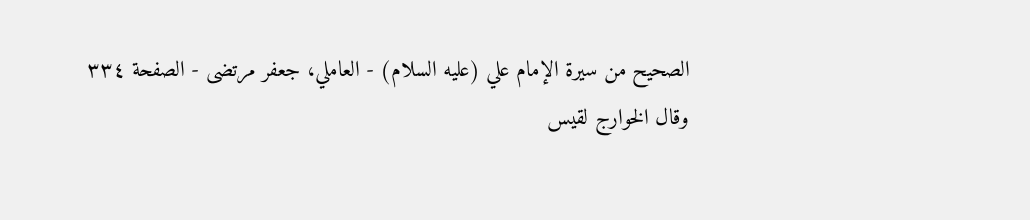الصحيح من سيرة الإمام علي (عليه السلام) - العاملي، جعفر مرتضى - الصفحة ٣٣٤
وقال الخوارج لقيس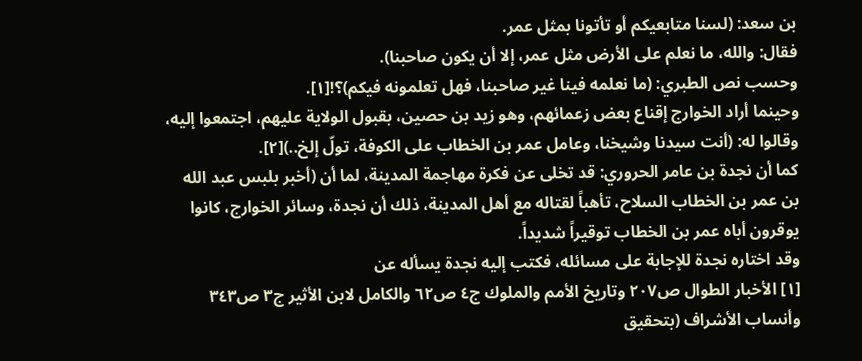بن سعد: (لسنا متابعيكم أو تأتونا بمثل عمر.
فقال: والله، ما نعلم على الأرض مثل عمر، إلا أن يكون صاحبنا).
وحسب نص الطبري: (ما نعلمه فينا غير صاحبنا، فهل تعلمونه فيكم)؟![١].
وحينما أراد الخوارج إقناع بعض زعمائهم، وهو زيد بن حصين، بقبول الولاية عليهم، اجتمعوا إليه، وقالوا له: (أنت سيدنا وشيخنا، وعامل عمر بن الخطاب على الكوفة، تولّ إلخ..)[٢].
كما أن نجدة بن عامر الحروري: قد تخلى عن فكرة مهاجمة المدينة، لما أن (أخبر بلبس عبد الله بن عمر بن الخطاب السلاح، تأهباً لقتاله مع أهل المدينة، ذلك أن نجدة، وسائر الخوارج، كانوا يوقرون أباه عمر بن الخطاب توقيراً شديداً.
وقد اختاره نجدة للإجابة على مسائله، فكتب إليه نجدة يسأله عن
[١] الأخبار الطوال ص٢٠٧ وتاريخ الأمم والملوك ج٤ ص٦٢ والكامل لابن الأثير ج٣ ص٣٤٣ وأنساب الأشراف (بتحقيق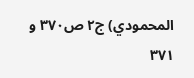المحمودي) ج٢ ص٣٧٠ و ٣٧١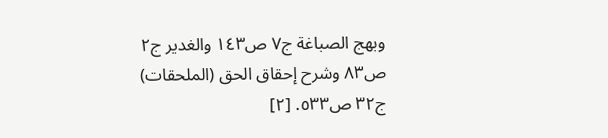وبهج الصباغة ج٧ ص١٤٣ والغدير ج٢ ص٨٣ وشرح إحقاق الحق (الملحقات) ج٣٢ ص٥٣٣. [٢]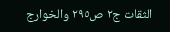الثقات ج٢ ص٢٩٥ والخوارج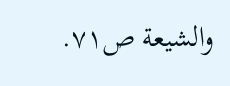والشيعة ص٧١.